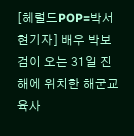[헤럴드POP=박서현기자] 배우 박보검이 오는 31일 진해에 위치한 해군교육사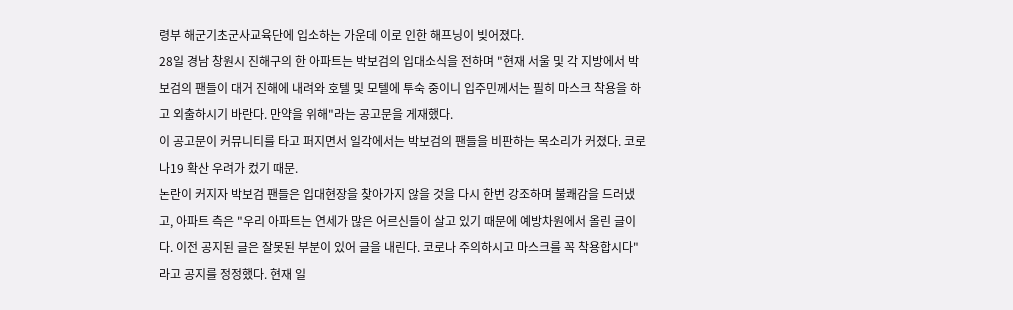령부 해군기초군사교육단에 입소하는 가운데 이로 인한 해프닝이 빚어졌다.
28일 경남 창원시 진해구의 한 아파트는 박보검의 입대소식을 전하며 "현재 서울 및 각 지방에서 박보검의 팬들이 대거 진해에 내려와 호텔 및 모텔에 투숙 중이니 입주민께서는 필히 마스크 착용을 하고 외출하시기 바란다. 만약을 위해"라는 공고문을 게재했다.
이 공고문이 커뮤니티를 타고 퍼지면서 일각에서는 박보검의 팬들을 비판하는 목소리가 커졌다. 코로나19 확산 우려가 컸기 때문.
논란이 커지자 박보검 팬들은 입대현장을 찾아가지 않을 것을 다시 한번 강조하며 불쾌감을 드러냈고, 아파트 측은 "우리 아파트는 연세가 많은 어르신들이 살고 있기 때문에 예방차원에서 올린 글이다. 이전 공지된 글은 잘못된 부분이 있어 글을 내린다. 코로나 주의하시고 마스크를 꼭 착용합시다"라고 공지를 정정했다. 현재 일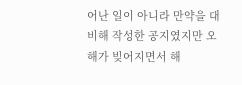어난 일이 아니라 만약을 대비해 작성한 공지였지만 오해가 빚어지면서 해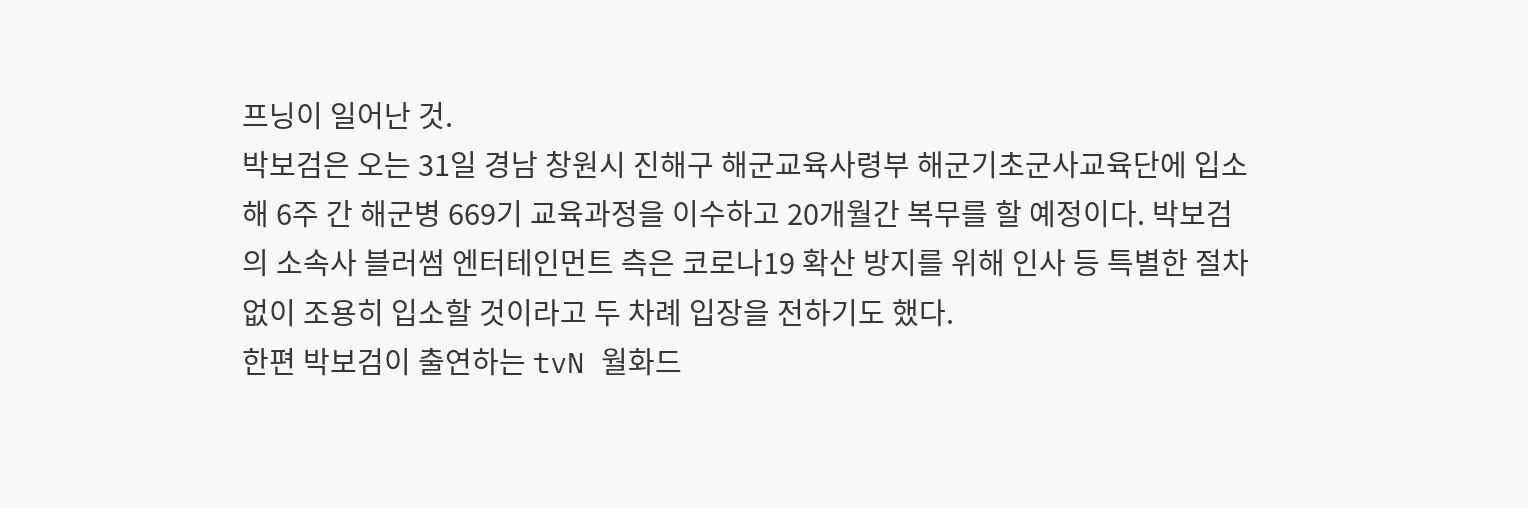프닝이 일어난 것.
박보검은 오는 31일 경남 창원시 진해구 해군교육사령부 해군기초군사교육단에 입소해 6주 간 해군병 669기 교육과정을 이수하고 20개월간 복무를 할 예정이다. 박보검의 소속사 블러썸 엔터테인먼트 측은 코로나19 확산 방지를 위해 인사 등 특별한 절차 없이 조용히 입소할 것이라고 두 차례 입장을 전하기도 했다.
한편 박보검이 출연하는 tvN 월화드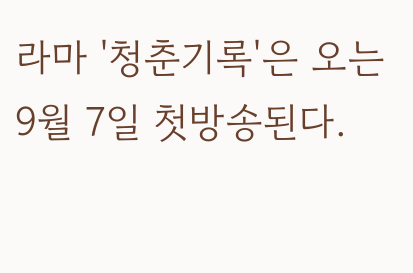라마 '청춘기록'은 오는 9월 7일 첫방송된다.